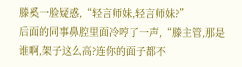滕奚一脸疑惑,“轻言师妹,轻言师妹?”
后面的同事鼻腔里面冷哼了一声,“滕主管,那是谁啊,架子这么高?连你的面子都不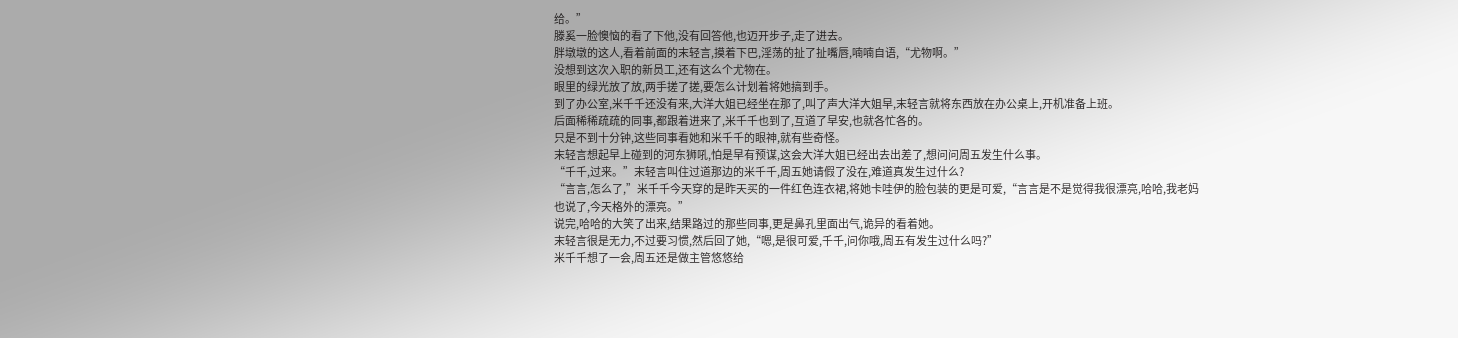给。”
滕奚一脸懊恼的看了下他,没有回答他,也迈开步子,走了进去。
胖墩墩的这人,看着前面的末轻言,摸着下巴,淫荡的扯了扯嘴唇,喃喃自语,“尤物啊。”
没想到这次入职的新员工,还有这么个尤物在。
眼里的绿光放了放,两手搓了搓,要怎么计划着将她搞到手。
到了办公室,米千千还没有来,大洋大姐已经坐在那了,叫了声大洋大姐早,末轻言就将东西放在办公桌上,开机准备上班。
后面稀稀疏疏的同事,都跟着进来了,米千千也到了,互道了早安,也就各忙各的。
只是不到十分钟,这些同事看她和米千千的眼神,就有些奇怪。
末轻言想起早上碰到的河东狮吼,怕是早有预谋,这会大洋大姐已经出去出差了,想问问周五发生什么事。
“千千,过来。”末轻言叫住过道那边的米千千,周五她请假了没在,难道真发生过什么?
“言言,怎么了,”米千千今天穿的是昨天买的一件红色连衣裙,将她卡哇伊的脸包装的更是可爱,“言言是不是觉得我很漂亮,哈哈,我老妈也说了,今天格外的漂亮。”
说完,哈哈的大笑了出来,结果路过的那些同事,更是鼻孔里面出气,诡异的看着她。
末轻言很是无力,不过要习惯,然后回了她,“嗯,是很可爱,千千,问你哦,周五有发生过什么吗?”
米千千想了一会,周五还是做主管悠悠给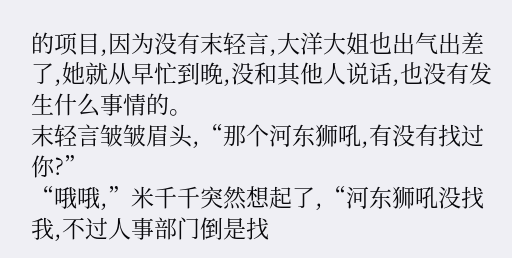的项目,因为没有末轻言,大洋大姐也出气出差了,她就从早忙到晚,没和其他人说话,也没有发生什么事情的。
末轻言皱皱眉头,“那个河东狮吼,有没有找过你?”
“哦哦,”米千千突然想起了,“河东狮吼没找我,不过人事部门倒是找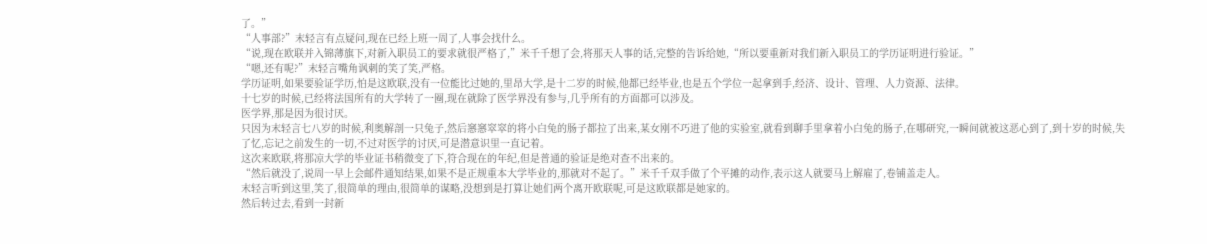了。”
“人事部?”末轻言有点疑问,现在已经上班一周了,人事会找什么。
“说,现在欧联并入锦薄旗下,对新入职员工的要求就很严格了,”米千千想了会,将那天人事的话,完整的告诉给她,“所以要重新对我们新入职员工的学历证明进行验证。”
“嗯,还有呢?”末轻言嘴角讽刺的笑了笑,严格。
学历证明,如果要验证学历,怕是这欧联,没有一位能比过她的,里昂大学,是十二岁的时候,他都已经毕业,也是五个学位一起拿到手,经济、设计、管理、人力资源、法律。
十七岁的时候,已经将法国所有的大学转了一圈,现在就除了医学界没有参与,几乎所有的方面都可以涉及。
医学界,那是因为很讨厌。
只因为末轻言七八岁的时候,利奥解剖一只兔子,然后窸窸窣窣的将小白兔的肠子都拉了出来,某女刚不巧进了他的实验室,就看到聊手里拿着小白兔的肠子,在哪研究,一瞬间就被这恶心到了,到十岁的时候,失了忆,忘记之前发生的一切,不过对医学的讨厌,可是潜意识里一直记着。
这次来欧联,将那凉大学的毕业证书稍微变了下,符合现在的年纪,但是普通的验证是绝对查不出来的。
“然后就没了,说周一早上会邮件通知结果,如果不是正规重本大学毕业的,那就对不起了。”米千千双手做了个平摊的动作,表示这人就要马上解雇了,卷铺盖走人。
末轻言听到这里,笑了,很简单的理由,很简单的谋略,没想到是打算让她们两个离开欧联呢,可是这欧联都是她家的。
然后转过去,看到一封新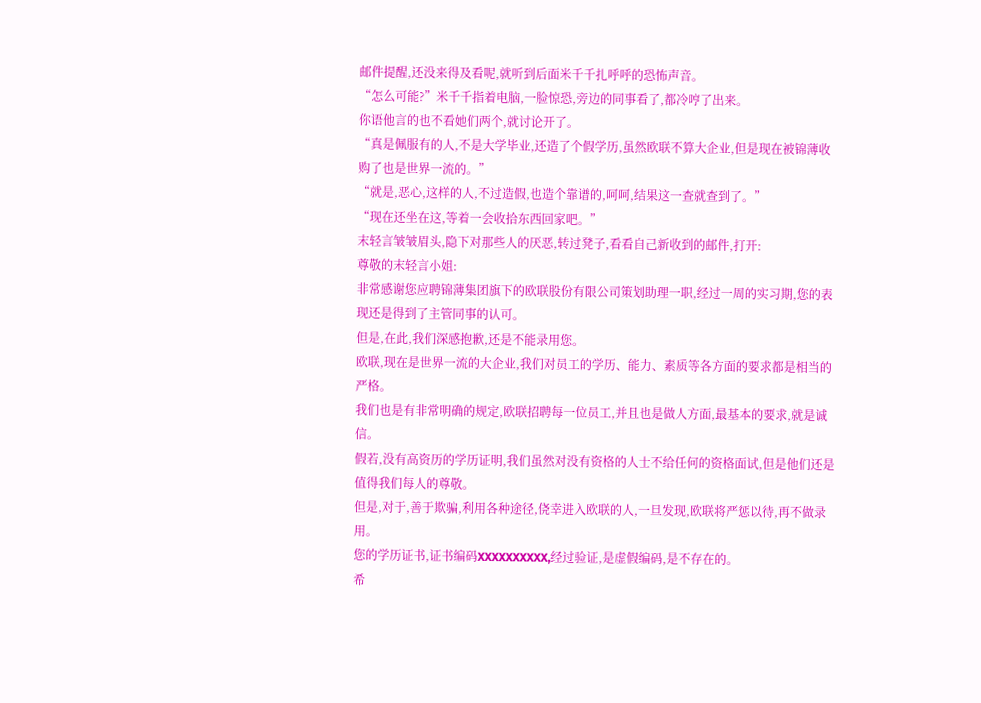邮件提醒,还没来得及看呢,就听到后面米千千扎呼呼的恐怖声音。
“怎么可能?”米千千指着电脑,一脸惊恐,旁边的同事看了,都冷哼了出来。
你语他言的也不看她们两个,就讨论开了。
“真是佩服有的人,不是大学毕业,还造了个假学历,虽然欧联不算大企业,但是现在被锦薄收购了也是世界一流的。”
“就是,恶心,这样的人,不过造假,也造个靠谱的,呵呵,结果这一查就查到了。”
“现在还坐在这,等着一会收拾东西回家吧。”
末轻言皱皱眉头,隐下对那些人的厌恶,转过凳子,看看自己新收到的邮件,打开:
尊敬的末轻言小姐:
非常感谢您应聘锦薄集团旗下的欧联股份有限公司策划助理一职,经过一周的实习期,您的表现还是得到了主管同事的认可。
但是,在此,我们深感抱歉,还是不能录用您。
欧联,现在是世界一流的大企业,我们对员工的学历、能力、素质等各方面的要求都是相当的严格。
我们也是有非常明确的规定,欧联招聘每一位员工,并且也是做人方面,最基本的要求,就是诚信。
假若,没有高资历的学历证明,我们虽然对没有资格的人士不给任何的资格面试,但是他们还是值得我们每人的尊敬。
但是,对于,善于欺骗,利用各种途径,侥幸进入欧联的人,一旦发现,欧联将严惩以待,再不做录用。
您的学历证书,证书编码XXXXXXXXXX,经过验证,是虚假编码,是不存在的。
希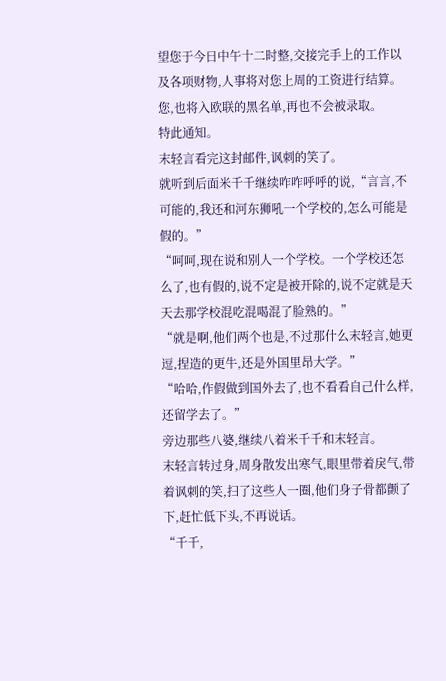望您于今日中午十二时整,交接完手上的工作以及各项财物,人事将对您上周的工资进行结算。
您,也将入欧联的黑名单,再也不会被录取。
特此通知。
末轻言看完这封邮件,讽刺的笑了。
就听到后面米千千继续咋咋呼呼的说,“言言,不可能的,我还和河东狮吼一个学校的,怎么可能是假的。”
“呵呵,现在说和别人一个学校。一个学校还怎么了,也有假的,说不定是被开除的,说不定就是天天去那学校混吃混喝混了脸熟的。”
“就是啊,他们两个也是,不过那什么末轻言,她更逗,捏造的更牛,还是外国里昂大学。”
“哈哈,作假做到国外去了,也不看看自己什么样,还留学去了。”
旁边那些八婆,继续八着米千千和末轻言。
末轻言转过身,周身散发出寒气,眼里带着戾气,带着讽刺的笑,扫了这些人一圈,他们身子骨都颤了下,赶忙低下头,不再说话。
“千千,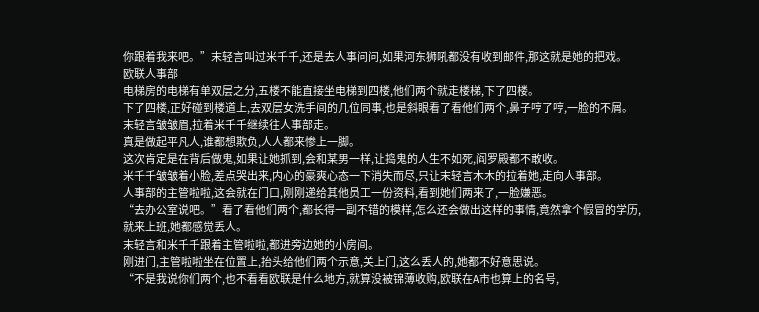你跟着我来吧。”末轻言叫过米千千,还是去人事问问,如果河东狮吼都没有收到邮件,那这就是她的把戏。
欧联人事部
电梯房的电梯有单双层之分,五楼不能直接坐电梯到四楼,他们两个就走楼梯,下了四楼。
下了四楼,正好碰到楼道上,去双层女洗手间的几位同事,也是斜眼看了看他们两个,鼻子哼了哼,一脸的不屑。
末轻言皱皱眉,拉着米千千继续往人事部走。
真是做起平凡人,谁都想欺负,人人都来惨上一脚。
这次肯定是在背后做鬼,如果让她抓到,会和某男一样,让捣鬼的人生不如死,阎罗殿都不敢收。
米千千皱皱着小脸,差点哭出来,内心的豪爽心态一下消失而尽,只让末轻言木木的拉着她,走向人事部。
人事部的主管啦啦,这会就在门口,刚刚递给其他员工一份资料,看到她们两来了,一脸嫌恶。
“去办公室说吧。”看了看他们两个,都长得一副不错的模样,怎么还会做出这样的事情,竟然拿个假冒的学历,就来上班,她都感觉丢人。
末轻言和米千千跟着主管啦啦,都进旁边她的小房间。
刚进门,主管啦啦坐在位置上,抬头给他们两个示意,关上门,这么丢人的,她都不好意思说。
“不是我说你们两个,也不看看欧联是什么地方,就算没被锦薄收购,欧联在A市也算上的名号,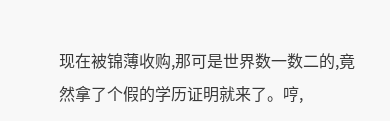现在被锦薄收购,那可是世界数一数二的,竟然拿了个假的学历证明就来了。哼,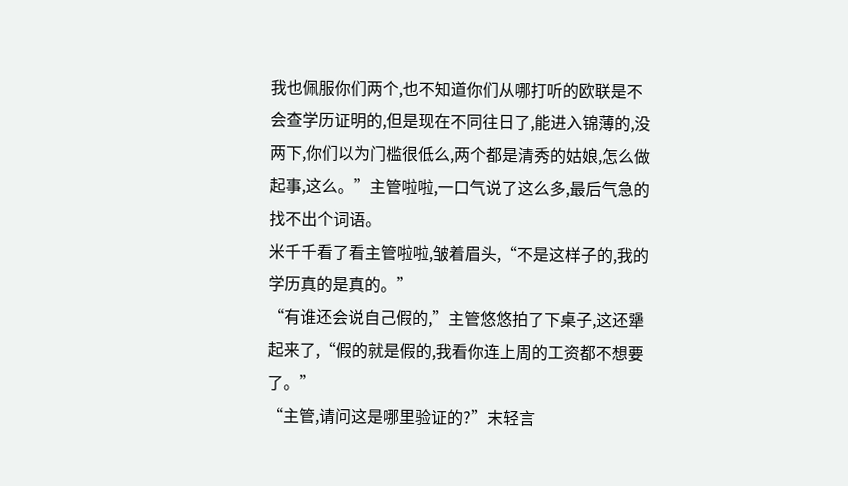我也佩服你们两个,也不知道你们从哪打听的欧联是不会查学历证明的,但是现在不同往日了,能进入锦薄的,没两下,你们以为门槛很低么,两个都是清秀的姑娘,怎么做起事,这么。”主管啦啦,一口气说了这么多,最后气急的找不出个词语。
米千千看了看主管啦啦,皱着眉头,“不是这样子的,我的学历真的是真的。”
“有谁还会说自己假的,”主管悠悠拍了下桌子,这还犟起来了,“假的就是假的,我看你连上周的工资都不想要了。”
“主管,请问这是哪里验证的?”末轻言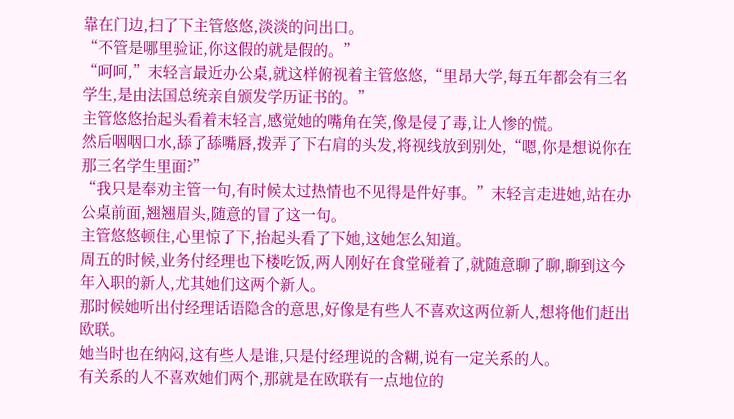靠在门边,扫了下主管悠悠,淡淡的问出口。
“不管是哪里验证,你这假的就是假的。”
“呵呵,”末轻言最近办公桌,就这样俯视着主管悠悠,“里昂大学,每五年都会有三名学生,是由法国总统亲自颁发学历证书的。”
主管悠悠抬起头看着末轻言,感觉她的嘴角在笑,像是侵了毒,让人惨的慌。
然后咽咽口水,舔了舔嘴唇,拨弄了下右肩的头发,将视线放到别处,“嗯,你是想说你在那三名学生里面?”
“我只是奉劝主管一句,有时候太过热情也不见得是件好事。”末轻言走进她,站在办公桌前面,翘翘眉头,随意的冒了这一句。
主管悠悠顿住,心里惊了下,抬起头看了下她,这她怎么知道。
周五的时候,业务付经理也下楼吃饭,两人刚好在食堂碰着了,就随意聊了聊,聊到这今年入职的新人,尤其她们这两个新人。
那时候她听出付经理话语隐含的意思,好像是有些人不喜欢这两位新人,想将他们赶出欧联。
她当时也在纳闷,这有些人是谁,只是付经理说的含糊,说有一定关系的人。
有关系的人不喜欢她们两个,那就是在欧联有一点地位的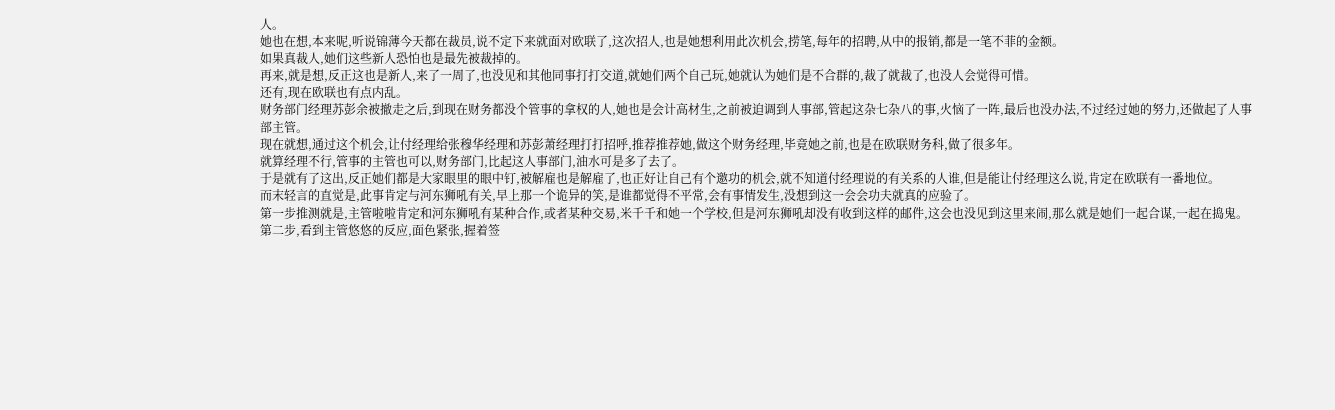人。
她也在想,本来呢,听说锦薄今天都在裁员,说不定下来就面对欧联了,这次招人,也是她想利用此次机会,捞笔,每年的招聘,从中的报销,都是一笔不菲的金额。
如果真裁人,她们这些新人恐怕也是最先被裁掉的。
再来,就是想,反正这也是新人,来了一周了,也没见和其他同事打打交道,就她们两个自己玩,她就认为她们是不合群的,裁了就裁了,也没人会觉得可惜。
还有,现在欧联也有点内乱。
财务部门经理苏彭余被撤走之后,到现在财务都没个管事的拿权的人,她也是会计高材生,之前被迫调到人事部,管起这杂七杂八的事,火恼了一阵,最后也没办法,不过经过她的努力,还做起了人事部主管。
现在就想,通过这个机会,让付经理给张穆华经理和苏彭萧经理打打招呼,推荐推荐她,做这个财务经理,毕竟她之前,也是在欧联财务科,做了很多年。
就算经理不行,管事的主管也可以,财务部门,比起这人事部门,油水可是多了去了。
于是就有了这出,反正她们都是大家眼里的眼中钉,被解雇也是解雇了,也正好让自己有个邀功的机会,就不知道付经理说的有关系的人谁,但是能让付经理这么说,肯定在欧联有一番地位。
而末轻言的直觉是,此事肯定与河东狮吼有关,早上那一个诡异的笑,是谁都觉得不平常,会有事情发生,没想到这一会会功夫就真的应验了。
第一步推测就是,主管啦啦肯定和河东狮吼有某种合作,或者某种交易,米千千和她一个学校,但是河东狮吼却没有收到这样的邮件,这会也没见到这里来闹,那么就是她们一起合谋,一起在捣鬼。
第二步,看到主管悠悠的反应,面色紧张,握着签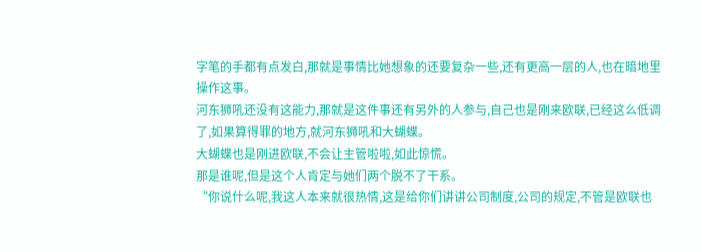字笔的手都有点发白,那就是事情比她想象的还要复杂一些,还有更高一层的人,也在暗地里操作这事。
河东狮吼还没有这能力,那就是这件事还有另外的人参与,自己也是刚来欧联,已经这么低调了,如果算得罪的地方,就河东狮吼和大蝴蝶。
大蝴蝶也是刚进欧联,不会让主管啦啦,如此惊慌。
那是谁呢,但是这个人肯定与她们两个脱不了干系。
“你说什么呢,我这人本来就很热情,这是给你们讲讲公司制度,公司的规定,不管是欧联也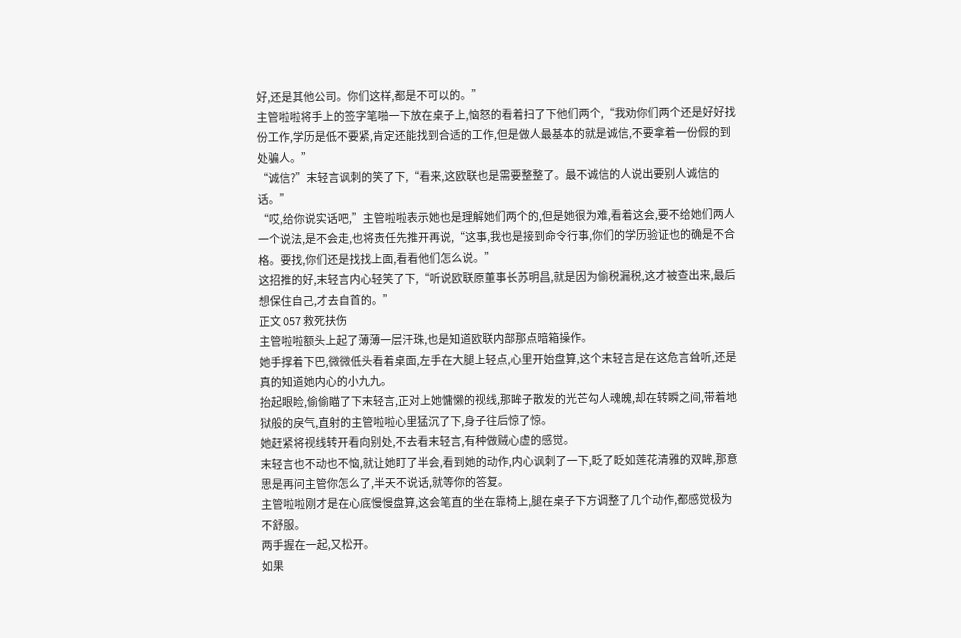好,还是其他公司。你们这样,都是不可以的。”
主管啦啦将手上的签字笔啪一下放在桌子上,恼怒的看着扫了下他们两个,“我劝你们两个还是好好找份工作,学历是低不要紧,肯定还能找到合适的工作,但是做人最基本的就是诚信,不要拿着一份假的到处骗人。”
“诚信?”末轻言讽刺的笑了下,“看来,这欧联也是需要整整了。最不诚信的人说出要别人诚信的话。”
“哎,给你说实话吧,”主管啦啦表示她也是理解她们两个的,但是她很为难,看着这会,要不给她们两人一个说法,是不会走,也将责任先推开再说,“这事,我也是接到命令行事,你们的学历验证也的确是不合格。要找,你们还是找找上面,看看他们怎么说。”
这招推的好,末轻言内心轻笑了下,“听说欧联原董事长苏明昌,就是因为偷税漏税,这才被查出来,最后想保住自己,才去自首的。”
正文 057 救死扶伤
主管啦啦额头上起了薄薄一层汗珠,也是知道欧联内部那点暗箱操作。
她手撑着下巴,微微低头看着桌面,左手在大腿上轻点,心里开始盘算,这个末轻言是在这危言耸听,还是真的知道她内心的小九九。
抬起眼睑,偷偷瞄了下末轻言,正对上她慵懒的视线,那眸子散发的光芒勾人魂魄,却在转瞬之间,带着地狱般的戾气,直射的主管啦啦心里猛沉了下,身子往后惊了惊。
她赶紧将视线转开看向别处,不去看末轻言,有种做贼心虚的感觉。
末轻言也不动也不恼,就让她盯了半会,看到她的动作,内心讽刺了一下,眨了眨如莲花清雅的双眸,那意思是再问主管你怎么了,半天不说话,就等你的答复。
主管啦啦刚才是在心底慢慢盘算,这会笔直的坐在靠椅上,腿在桌子下方调整了几个动作,都感觉极为不舒服。
两手握在一起,又松开。
如果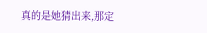真的是她猜出来,那定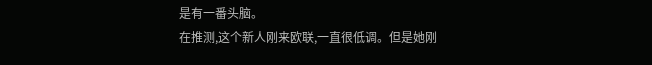是有一番头脑。
在推测,这个新人刚来欧联,一直很低调。但是她刚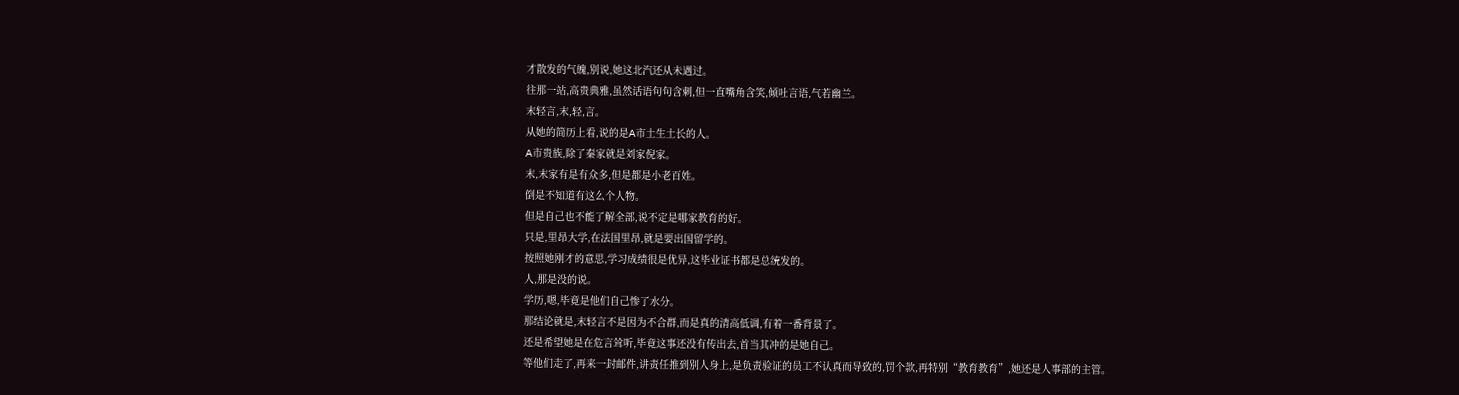才散发的气魄,别说,她这北汽还从未遇过。
往那一站,高贵典雅,虽然话语句句含刺,但一直嘴角含笑,倾吐言语,气若幽兰。
末轻言,末,轻,言。
从她的简历上看,说的是A市土生土长的人。
A市贵族,除了秦家就是刘家倪家。
末,末家有是有众多,但是都是小老百姓。
倒是不知道有这么个人物。
但是自己也不能了解全部,说不定是哪家教育的好。
只是,里昂大学,在法国里昂,就是要出国留学的。
按照她刚才的意思,学习成绩很是优异,这毕业证书都是总统发的。
人,那是没的说。
学历,嗯,毕竟是他们自己惨了水分。
那结论就是,末轻言不是因为不合群,而是真的清高低调,有着一番背景了。
还是希望她是在危言耸听,毕竟这事还没有传出去,首当其冲的是她自己。
等他们走了,再来一封邮件,讲责任推到别人身上,是负责验证的员工不认真而导致的,罚个款,再特别“教育教育”,她还是人事部的主管。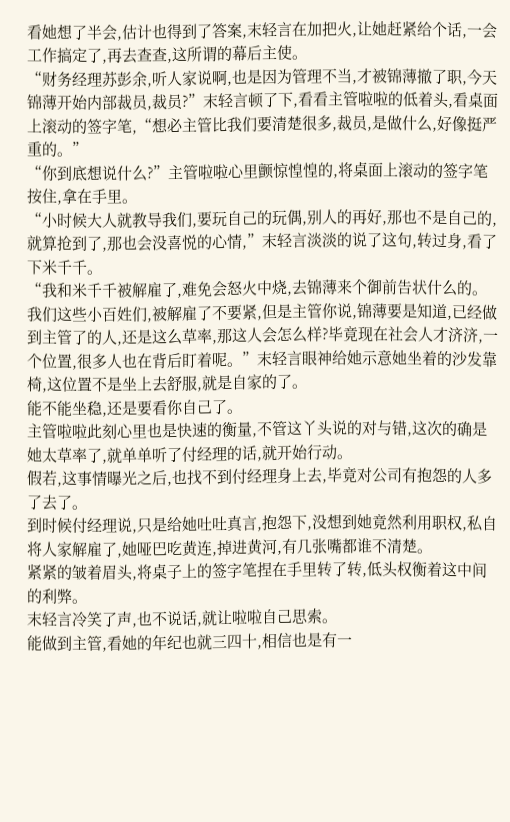看她想了半会,估计也得到了答案,末轻言在加把火,让她赶紧给个话,一会工作搞定了,再去查查,这所谓的幕后主使。
“财务经理苏彭余,听人家说啊,也是因为管理不当,才被锦薄撤了职,今天锦薄开始内部裁员,裁员?”末轻言顿了下,看看主管啦啦的低着头,看桌面上滚动的签字笔,“想必主管比我们要清楚很多,裁员,是做什么,好像挺严重的。”
“你到底想说什么?”主管啦啦心里颤惊惶惶的,将桌面上滚动的签字笔按住,拿在手里。
“小时候大人就教导我们,要玩自己的玩偶,别人的再好,那也不是自己的,就算抢到了,那也会没喜悦的心情,”末轻言淡淡的说了这句,转过身,看了下米千千。
“我和米千千被解雇了,难免会怒火中烧,去锦薄来个御前告状什么的。我们这些小百姓们,被解雇了不要紧,但是主管你说,锦薄要是知道,已经做到主管了的人,还是这么草率,那这人会怎么样?毕竟现在社会人才济济,一个位置,很多人也在背后盯着呢。”末轻言眼神给她示意她坐着的沙发靠椅,这位置不是坐上去舒服,就是自家的了。
能不能坐稳,还是要看你自己了。
主管啦啦此刻心里也是快速的衡量,不管这丫头说的对与错,这次的确是她太草率了,就单单听了付经理的话,就开始行动。
假若,这事情曝光之后,也找不到付经理身上去,毕竟对公司有抱怨的人多了去了。
到时候付经理说,只是给她吐吐真言,抱怨下,没想到她竟然利用职权,私自将人家解雇了,她哑巴吃黄连,掉进黄河,有几张嘴都谁不清楚。
紧紧的皱着眉头,将桌子上的签字笔捏在手里转了转,低头权衡着这中间的利弊。
末轻言冷笑了声,也不说话,就让啦啦自己思索。
能做到主管,看她的年纪也就三四十,相信也是有一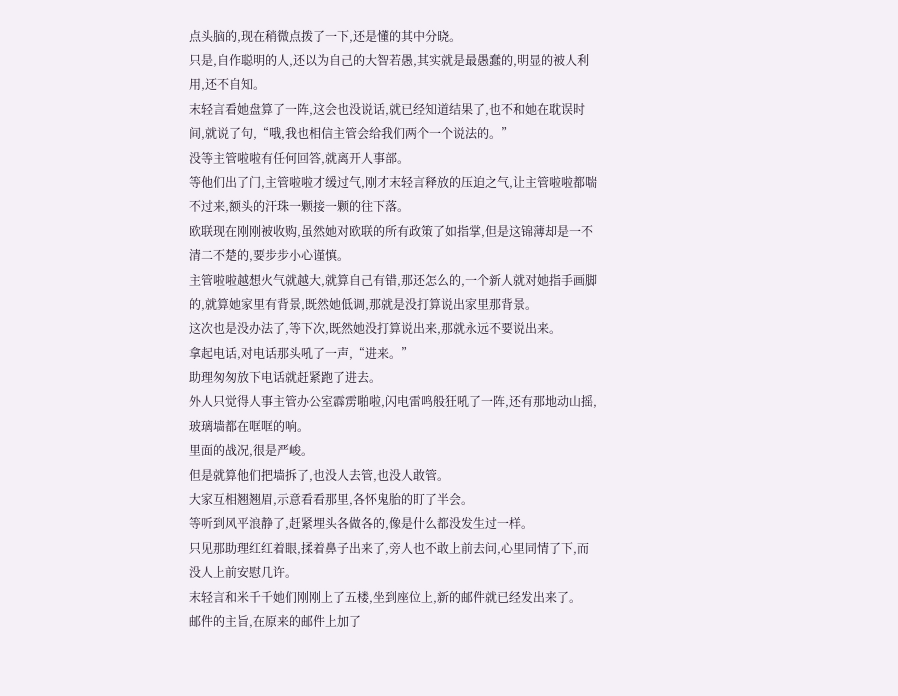点头脑的,现在稍微点拨了一下,还是懂的其中分晓。
只是,自作聪明的人,还以为自己的大智若愚,其实就是最愚蠢的,明显的被人利用,还不自知。
末轻言看她盘算了一阵,这会也没说话,就已经知道结果了,也不和她在耽误时间,就说了句,“哦,我也相信主管会给我们两个一个说法的。”
没等主管啦啦有任何回答,就离开人事部。
等他们出了门,主管啦啦才缓过气,刚才末轻言释放的压迫之气,让主管啦啦都喘不过来,额头的汗珠一颗接一颗的往下落。
欧联现在刚刚被收购,虽然她对欧联的所有政策了如指掌,但是这锦薄却是一不清二不楚的,要步步小心谨慎。
主管啦啦越想火气就越大,就算自己有错,那还怎么的,一个新人就对她指手画脚的,就算她家里有背景,既然她低调,那就是没打算说出家里那背景。
这次也是没办法了,等下次,既然她没打算说出来,那就永远不要说出来。
拿起电话,对电话那头吼了一声,“进来。”
助理匆匆放下电话就赶紧跑了进去。
外人只觉得人事主管办公室霹雳啪啦,闪电雷鸣般狂吼了一阵,还有那地动山摇,玻璃墙都在哐哐的响。
里面的战况,很是严峻。
但是就算他们把墙拆了,也没人去管,也没人敢管。
大家互相翘翘眉,示意看看那里,各怀鬼胎的盯了半会。
等听到风平浪静了,赶紧埋头各做各的,像是什么都没发生过一样。
只见那助理红红着眼,揉着鼻子出来了,旁人也不敢上前去问,心里同情了下,而没人上前安慰几许。
末轻言和米千千她们刚刚上了五楼,坐到座位上,新的邮件就已经发出来了。
邮件的主旨,在原来的邮件上加了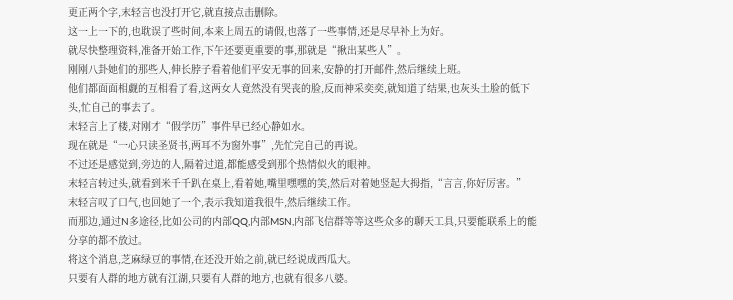更正两个字,末轻言也没打开它,就直接点击删除。
这一上一下的,也耽误了些时间,本来上周五的请假,也落了一些事情,还是尽早补上为好。
就尽快整理资料,准备开始工作,下午还要更重要的事,那就是“揪出某些人”。
刚刚八卦她们的那些人,伸长脖子看着他们平安无事的回来,安静的打开邮件,然后继续上班。
他们都面面相觑的互相看了看,这两女人竟然没有哭丧的脸,反而神采奕奕,就知道了结果,也灰头土脸的低下头,忙自己的事去了。
末轻言上了楼,对刚才“假学历”事件早已经心静如水。
现在就是“一心只读圣贤书,两耳不为窗外事”,先忙完自己的再说。
不过还是感觉到,旁边的人,隔着过道,都能感受到那个热情似火的眼神。
末轻言转过头,就看到米千千趴在桌上,看着她,嘴里嘿嘿的笑,然后对着她竖起大拇指,“言言,你好厉害。”
末轻言叹了口气,也回她了一个,表示我知道我很牛,然后继续工作。
而那边,通过N多途径,比如公司的内部QQ,内部MSN,内部飞信群等等这些众多的聊天工具,只要能联系上的能分享的都不放过。
将这个消息,芝麻绿豆的事情,在还没开始之前,就已经说成西瓜大。
只要有人群的地方就有江湖,只要有人群的地方,也就有很多八婆。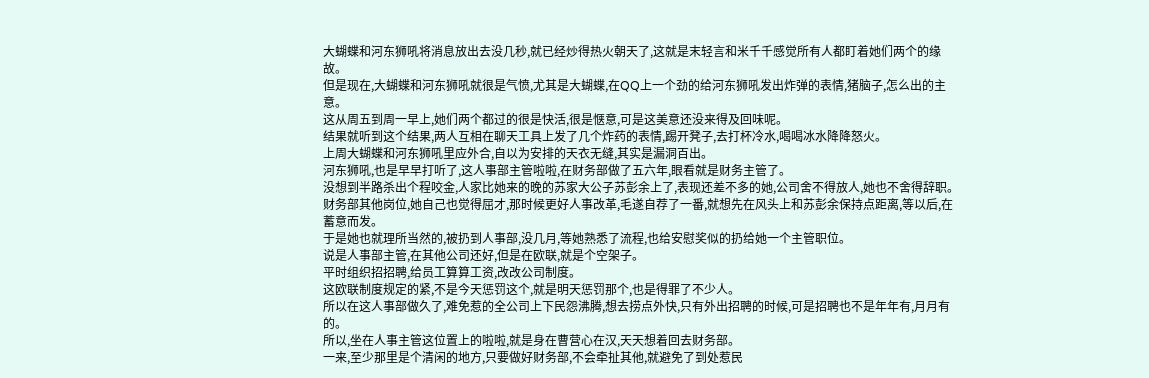大蝴蝶和河东狮吼将消息放出去没几秒,就已经炒得热火朝天了,这就是末轻言和米千千感觉所有人都盯着她们两个的缘故。
但是现在,大蝴蝶和河东狮吼就很是气愤,尤其是大蝴蝶,在QQ上一个劲的给河东狮吼发出炸弹的表情,猪脑子,怎么出的主意。
这从周五到周一早上,她们两个都过的很是快活,很是惬意,可是这美意还没来得及回味呢。
结果就听到这个结果,两人互相在聊天工具上发了几个炸药的表情,踢开凳子,去打杯冷水,喝喝冰水降降怒火。
上周大蝴蝶和河东狮吼里应外合,自以为安排的天衣无缝,其实是漏洞百出。
河东狮吼,也是早早打听了,这人事部主管啦啦,在财务部做了五六年,眼看就是财务主管了。
没想到半路杀出个程咬金,人家比她来的晚的苏家大公子苏彭余上了,表现还差不多的她,公司舍不得放人,她也不舍得辞职。
财务部其他岗位,她自己也觉得屈才,那时候更好人事改革,毛遂自荐了一番,就想先在风头上和苏彭余保持点距离,等以后,在蓄意而发。
于是她也就理所当然的,被扔到人事部,没几月,等她熟悉了流程,也给安慰奖似的扔给她一个主管职位。
说是人事部主管,在其他公司还好,但是在欧联,就是个空架子。
平时组织招招聘,给员工算算工资,改改公司制度。
这欧联制度规定的紧,不是今天惩罚这个,就是明天惩罚那个,也是得罪了不少人。
所以在这人事部做久了,难免惹的全公司上下民怨沸腾,想去捞点外快,只有外出招聘的时候,可是招聘也不是年年有,月月有的。
所以,坐在人事主管这位置上的啦啦,就是身在曹营心在汉,天天想着回去财务部。
一来,至少那里是个清闲的地方,只要做好财务部,不会牵扯其他,就避免了到处惹民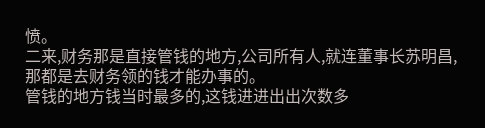愤。
二来,财务那是直接管钱的地方,公司所有人,就连董事长苏明昌,那都是去财务领的钱才能办事的。
管钱的地方钱当时最多的,这钱进进出出次数多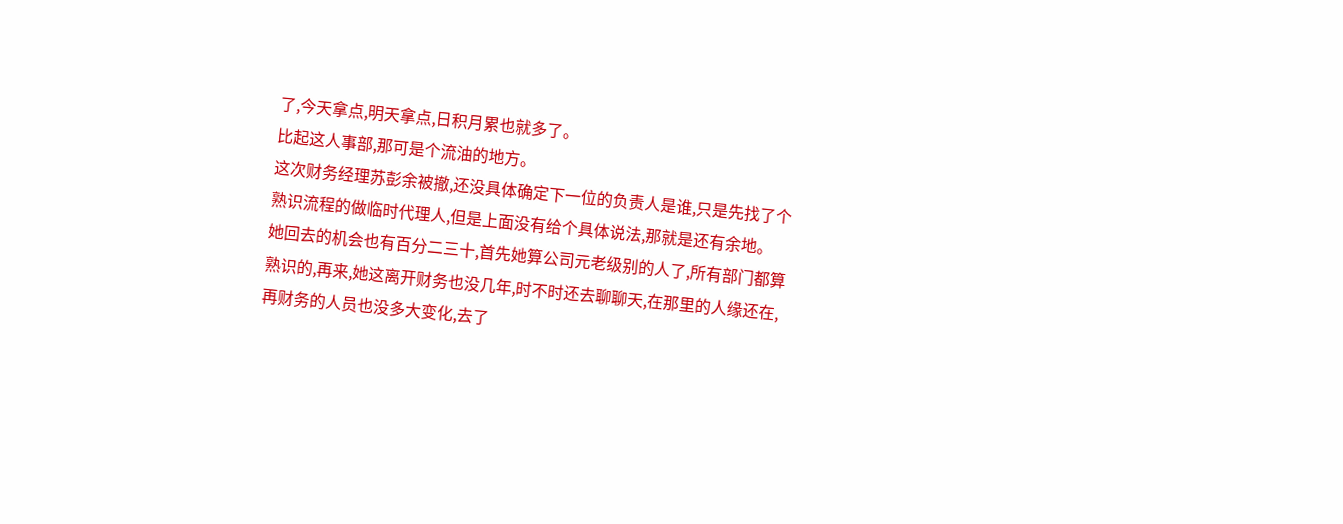了,今天拿点,明天拿点,日积月累也就多了。
比起这人事部,那可是个流油的地方。
这次财务经理苏彭余被撤,还没具体确定下一位的负责人是谁,只是先找了个熟识流程的做临时代理人,但是上面没有给个具体说法,那就是还有余地。
她回去的机会也有百分二三十,首先她算公司元老级别的人了,所有部门都算熟识的,再来,她这离开财务也没几年,时不时还去聊聊天,在那里的人缘还在,再财务的人员也没多大变化,去了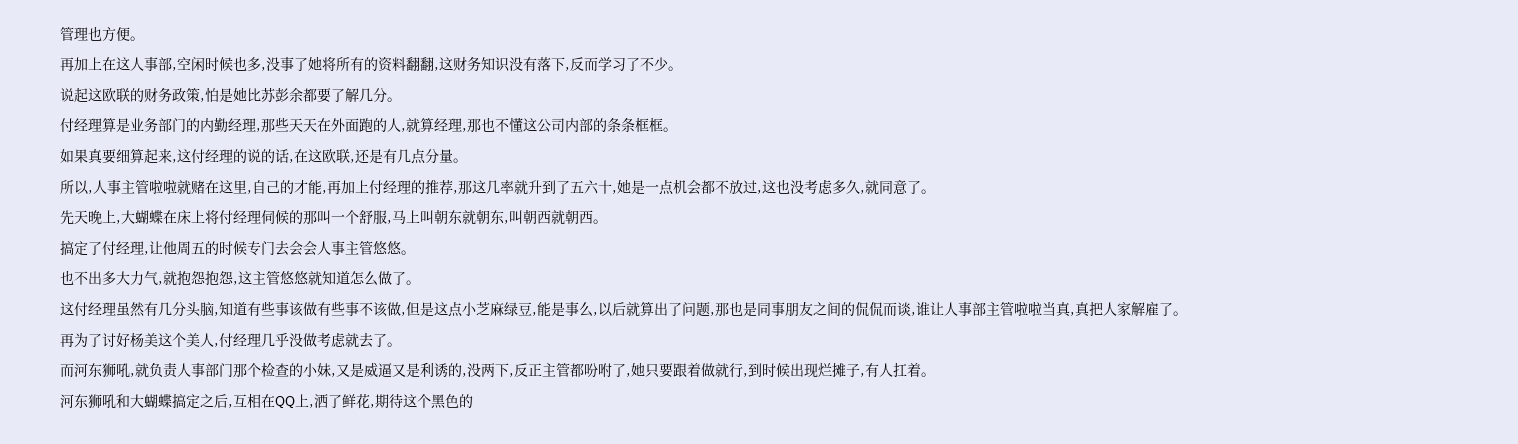管理也方便。
再加上在这人事部,空闲时候也多,没事了她将所有的资料翻翻,这财务知识没有落下,反而学习了不少。
说起这欧联的财务政策,怕是她比苏彭余都要了解几分。
付经理算是业务部门的内勤经理,那些天天在外面跑的人,就算经理,那也不懂这公司内部的条条框框。
如果真要细算起来,这付经理的说的话,在这欧联,还是有几点分量。
所以,人事主管啦啦就赌在这里,自己的才能,再加上付经理的推荐,那这几率就升到了五六十,她是一点机会都不放过,这也没考虑多久,就同意了。
先天晚上,大蝴蝶在床上将付经理伺候的那叫一个舒服,马上叫朝东就朝东,叫朝西就朝西。
搞定了付经理,让他周五的时候专门去会会人事主管悠悠。
也不出多大力气,就抱怨抱怨,这主管悠悠就知道怎么做了。
这付经理虽然有几分头脑,知道有些事该做有些事不该做,但是这点小芝麻绿豆,能是事么,以后就算出了问题,那也是同事朋友之间的侃侃而谈,谁让人事部主管啦啦当真,真把人家解雇了。
再为了讨好杨美这个美人,付经理几乎没做考虑就去了。
而河东狮吼,就负责人事部门那个检查的小妹,又是威逼又是利诱的,没两下,反正主管都吩咐了,她只要跟着做就行,到时候出现烂摊子,有人扛着。
河东狮吼和大蝴蝶搞定之后,互相在QQ上,洒了鲜花,期待这个黑色的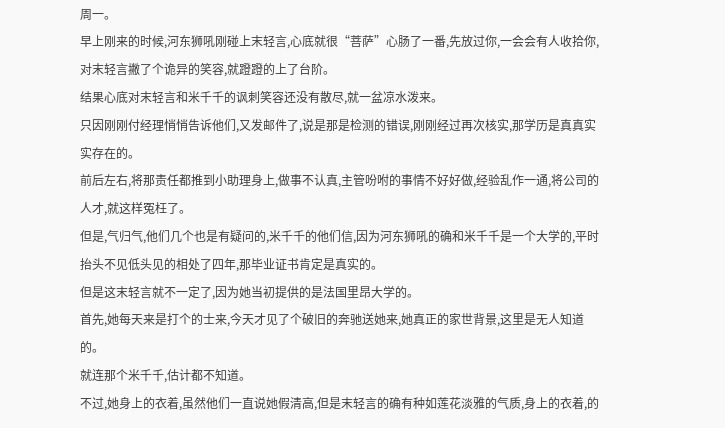周一。
早上刚来的时候,河东狮吼刚碰上末轻言,心底就很“菩萨”心肠了一番,先放过你,一会会有人收拾你,对末轻言撇了个诡异的笑容,就蹬蹬的上了台阶。
结果心底对末轻言和米千千的讽刺笑容还没有散尽,就一盆凉水泼来。
只因刚刚付经理悄悄告诉他们,又发邮件了,说是那是检测的错误,刚刚经过再次核实,那学历是真真实实存在的。
前后左右,将那责任都推到小助理身上,做事不认真,主管吩咐的事情不好好做,经验乱作一通,将公司的人才,就这样冤枉了。
但是,气归气,他们几个也是有疑问的,米千千的他们信,因为河东狮吼的确和米千千是一个大学的,平时抬头不见低头见的相处了四年,那毕业证书肯定是真实的。
但是这末轻言就不一定了,因为她当初提供的是法国里昂大学的。
首先,她每天来是打个的士来,今天才见了个破旧的奔驰送她来,她真正的家世背景,这里是无人知道的。
就连那个米千千,估计都不知道。
不过,她身上的衣着,虽然他们一直说她假清高,但是末轻言的确有种如莲花淡雅的气质,身上的衣着,的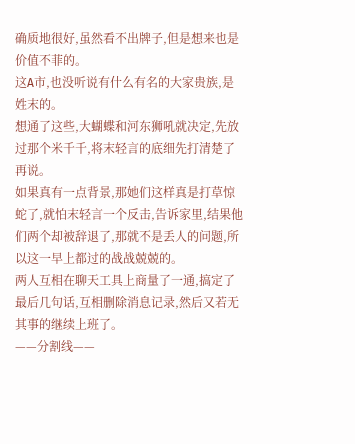确质地很好,虽然看不出牌子,但是想来也是价值不菲的。
这A市,也没听说有什么有名的大家贵族,是姓末的。
想通了这些,大蝴蝶和河东狮吼就决定,先放过那个米千千,将末轻言的底细先打清楚了再说。
如果真有一点背景,那她们这样真是打草惊蛇了,就怕末轻言一个反击,告诉家里,结果他们两个却被辞退了,那就不是丢人的问题,所以这一早上都过的战战兢兢的。
两人互相在聊天工具上商量了一通,搞定了最后几句话,互相删除消息记录,然后又若无其事的继续上班了。
——分割线——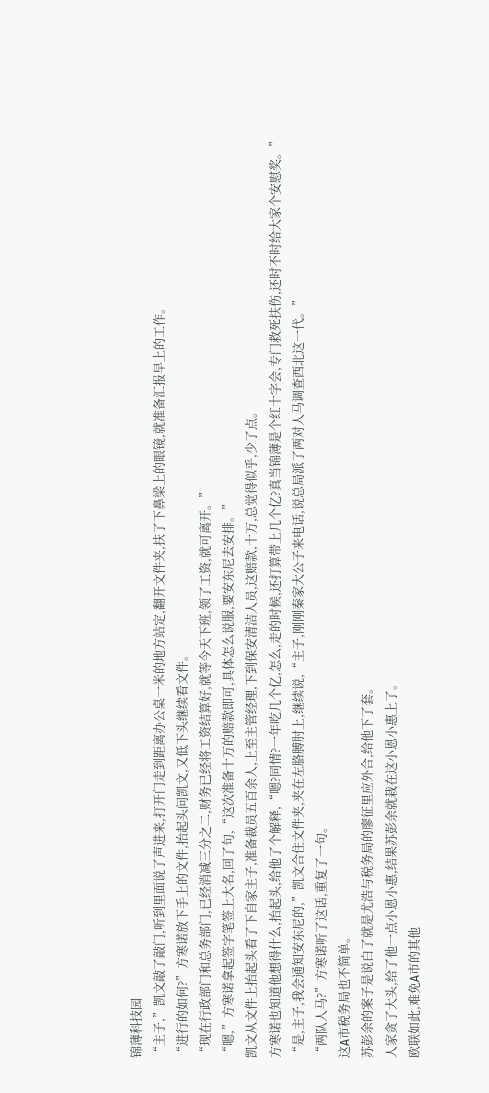锦薄科技园
“主子,”凯文敲了敲门,听到里面说了声进来,打开门走到距离办公桌一米的地方站定,翻开文件夹,扶了下鼻梁上的眼镜,就准备汇报早上的工作。
“进行的如何?”方寒诺放下手上的文件,抬起头问凯文,又低下头继续看文件。
“现在行政部门和总务部门,已经消减三分之二,财务已经将工资结算好,就等今天下班,领了工资,就可离开。”
“嗯,”方寒诺拿起签字笔签上大名,回了句,“这次准备十万的赔款即可,具体怎么说服,要安东尼去安排。”
凯文从文件上抬起头看了下自家主子,准备裁员五百余人,上至主管经理,下到保安清洁人员,这赔款,十万,总觉得似乎,少了点。
方寒诺也知道他想得什么,抬起头,给他了个解释,“嗯?同情?一年吃几个亿,怎么,走的时候,还打算带上几个亿?真当锦薄是个红十字会,专门救死扶伤,还时不时给大家个安慰奖。”
“是,主子,我会通知安东尼的,”凯文合住文件夹,夹在左胳膊肘上,继续说,“主子,刚刚秦家大公子来电话,说总局派了两对人马调查西北这一代。”
“两队人马?”方寒诺听了这话,重复了一句。
这A市税务局也不简单。
苏彭余的案子是说白了就是尤浩与税务局的廖征里应外合,给他下了套。
人家贪了大头,给了他一点小恩小惠,结果苏彭余就栽在这小恩小惠上了。
欧联如此,难免A市的其他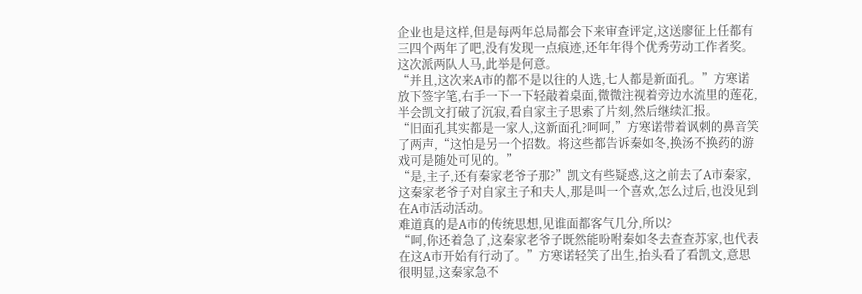企业也是这样,但是每两年总局都会下来审查评定,这送廖征上任都有三四个两年了吧,没有发现一点痕迹,还年年得个优秀劳动工作者奖。
这次派两队人马,此举是何意。
“并且,这次来A市的都不是以往的人选,七人都是新面孔。”方寒诺放下签字笔,右手一下一下轻敲着桌面,微微注视着旁边水流里的莲花,半会凯文打破了沉寂,看自家主子思索了片刻,然后继续汇报。
“旧面孔其实都是一家人,这新面孔?呵呵,”方寒诺带着讽刺的鼻音笑了两声,“这怕是另一个招数。将这些都告诉秦如冬,换汤不换药的游戏可是随处可见的。”
“是,主子,还有秦家老爷子那?”凯文有些疑惑,这之前去了A市秦家,这秦家老爷子对自家主子和夫人,那是叫一个喜欢,怎么过后,也没见到在A市活动活动。
难道真的是A市的传统思想,见谁面都客气几分,所以?
“呵,你还着急了,这秦家老爷子既然能吩咐秦如冬去查查苏家,也代表在这A市开始有行动了。”方寒诺轻笑了出生,抬头看了看凯文,意思很明显,这秦家急不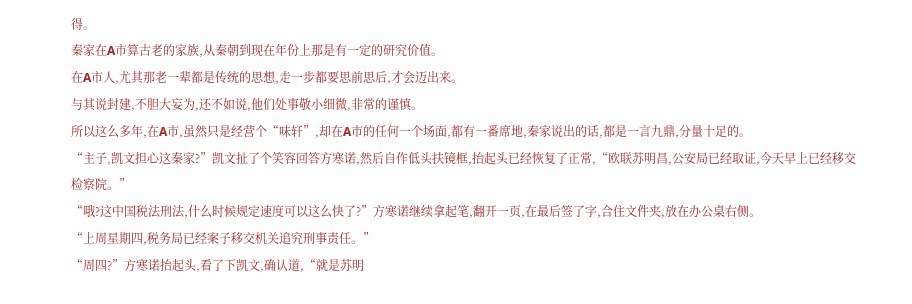得。
秦家在A市算古老的家族,从秦朝到现在年份上那是有一定的研究价值。
在A市人,尤其那老一辈都是传统的思想,走一步都要思前思后,才会迈出来。
与其说封建,不胆大妄为,还不如说,他们处事敬小细微,非常的谨慎。
所以这么多年,在A市,虽然只是经营个“味轩”,却在A市的任何一个场面,都有一番席地,秦家说出的话,都是一言九鼎,分量十足的。
“主子,凯文担心这秦家?”凯文扯了个笑容回答方寒诺,然后自作低头扶镜框,抬起头已经恢复了正常,“欧联苏明昌,公安局已经取证,今天早上已经移交检察院。”
“哦?这中国税法刑法,什么时候规定速度可以这么快了?”方寒诺继续拿起笔,翻开一页,在最后签了字,合住文件夹,放在办公桌右侧。
“上周星期四,税务局已经案子移交机关追究刑事责任。”
“周四?”方寒诺抬起头,看了下凯文,确认道,“就是苏明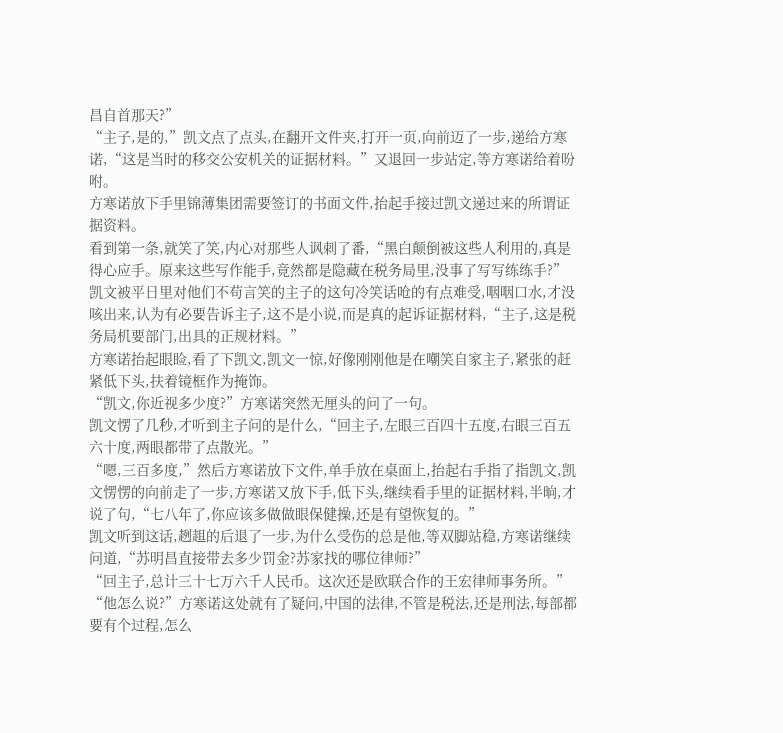昌自首那天?”
“主子,是的,”凯文点了点头,在翻开文件夹,打开一页,向前迈了一步,递给方寒诺,“这是当时的移交公安机关的证据材料。”又退回一步站定,等方寒诺给着吩咐。
方寒诺放下手里锦薄集团需要签订的书面文件,抬起手接过凯文递过来的所谓证据资料。
看到第一条,就笑了笑,内心对那些人讽刺了番,“黑白颠倒被这些人利用的,真是得心应手。原来这些写作能手,竟然都是隐藏在税务局里,没事了写写练练手?”
凯文被平日里对他们不苟言笑的主子的这句冷笑话呛的有点难受,咽咽口水,才没咳出来,认为有必要告诉主子,这不是小说,而是真的起诉证据材料,“主子,这是税务局机要部门,出具的正规材料。”
方寒诺抬起眼睑,看了下凯文,凯文一惊,好像刚刚他是在嘲笑自家主子,紧张的赶紧低下头,扶着镜框作为掩饰。
“凯文,你近视多少度?”方寒诺突然无厘头的问了一句。
凯文愣了几秒,才听到主子问的是什么,“回主子,左眼三百四十五度,右眼三百五六十度,两眼都带了点散光。”
“嗯,三百多度,”然后方寒诺放下文件,单手放在桌面上,抬起右手指了指凯文,凯文愣愣的向前走了一步,方寒诺又放下手,低下头,继续看手里的证据材料,半晌,才说了句,“七八年了,你应该多做做眼保健操,还是有望恢复的。”
凯文听到这话,趔趄的后退了一步,为什么受伤的总是他,等双脚站稳,方寒诺继续问道,“苏明昌直接带去多少罚金?苏家找的哪位律师?”
“回主子,总计三十七万六千人民币。这次还是欧联合作的王宏律师事务所。”
“他怎么说?”方寒诺这处就有了疑问,中国的法律,不管是税法,还是刑法,每部都要有个过程,怎么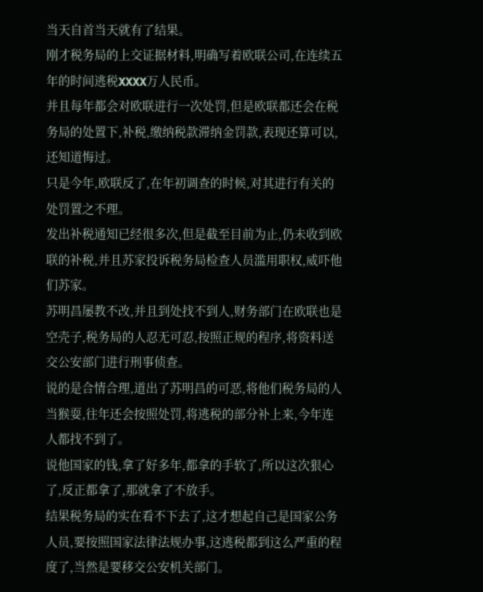当天自首当天就有了结果。
刚才税务局的上交证据材料,明确写着欧联公司,在连续五年的时间逃税XXXX万人民币。
并且每年都会对欧联进行一次处罚,但是欧联都还会在税务局的处置下,补税,缴纳税款滞纳金罚款,表现还算可以,还知道悔过。
只是今年,欧联反了,在年初调查的时候,对其进行有关的处罚置之不理。
发出补税通知已经很多次,但是截至目前为止,仍未收到欧联的补税,并且苏家投诉税务局检查人员滥用职权,威吓他们苏家。
苏明昌屡教不改,并且到处找不到人,财务部门在欧联也是空壳子,税务局的人忍无可忍,按照正规的程序,将资料送交公安部门进行刑事侦查。
说的是合情合理,道出了苏明昌的可恶,将他们税务局的人当猴耍,往年还会按照处罚,将逃税的部分补上来,今年连人都找不到了。
说他国家的钱,拿了好多年,都拿的手软了,所以这次狠心了,反正都拿了,那就拿了不放手。
结果税务局的实在看不下去了,这才想起自己是国家公务人员,要按照国家法律法规办事,这逃税都到这么严重的程度了,当然是要移交公安机关部门。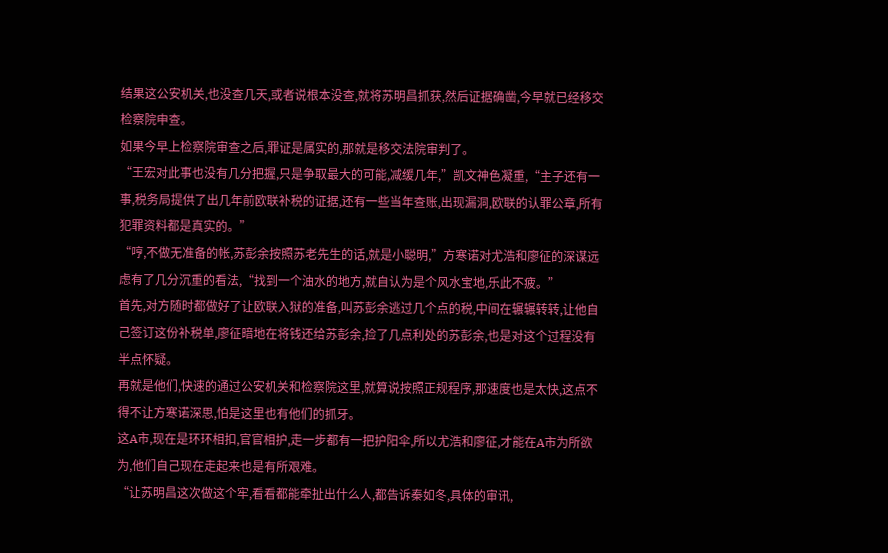结果这公安机关,也没查几天,或者说根本没查,就将苏明昌抓获,然后证据确凿,今早就已经移交检察院申查。
如果今早上检察院审查之后,罪证是属实的,那就是移交法院审判了。
“王宏对此事也没有几分把握,只是争取最大的可能,减缓几年,”凯文神色凝重,“主子还有一事,税务局提供了出几年前欧联补税的证据,还有一些当年查账,出现漏洞,欧联的认罪公章,所有犯罪资料都是真实的。”
“哼,不做无准备的帐,苏彭余按照苏老先生的话,就是小聪明,”方寒诺对尤浩和廖征的深谋远虑有了几分沉重的看法,“找到一个油水的地方,就自认为是个风水宝地,乐此不疲。”
首先,对方随时都做好了让欧联入狱的准备,叫苏彭余逃过几个点的税,中间在辗辗转转,让他自己签订这份补税单,廖征暗地在将钱还给苏彭余,捡了几点利处的苏彭余,也是对这个过程没有半点怀疑。
再就是他们,快速的通过公安机关和检察院这里,就算说按照正规程序,那速度也是太快,这点不得不让方寒诺深思,怕是这里也有他们的抓牙。
这A市,现在是环环相扣,官官相护,走一步都有一把护阳伞,所以尤浩和廖征,才能在A市为所欲为,他们自己现在走起来也是有所艰难。
“让苏明昌这次做这个牢,看看都能牵扯出什么人,都告诉秦如冬,具体的审讯,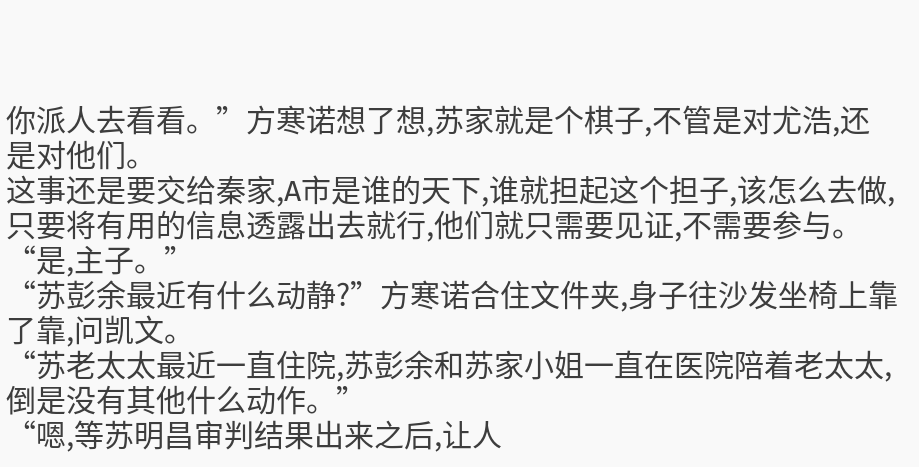你派人去看看。”方寒诺想了想,苏家就是个棋子,不管是对尤浩,还是对他们。
这事还是要交给秦家,A市是谁的天下,谁就担起这个担子,该怎么去做,只要将有用的信息透露出去就行,他们就只需要见证,不需要参与。
“是,主子。”
“苏彭余最近有什么动静?”方寒诺合住文件夹,身子往沙发坐椅上靠了靠,问凯文。
“苏老太太最近一直住院,苏彭余和苏家小姐一直在医院陪着老太太,倒是没有其他什么动作。”
“嗯,等苏明昌审判结果出来之后,让人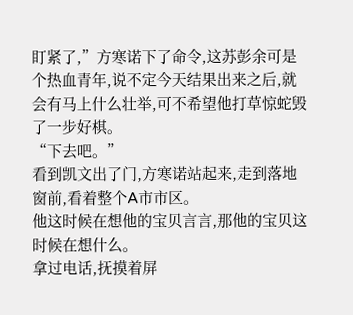盯紧了,”方寒诺下了命令,这苏彭余可是个热血青年,说不定今天结果出来之后,就会有马上什么壮举,可不希望他打草惊蛇毁了一步好棋。
“下去吧。”
看到凯文出了门,方寒诺站起来,走到落地窗前,看着整个A市市区。
他这时候在想他的宝贝言言,那他的宝贝这时候在想什么。
拿过电话,抚摸着屏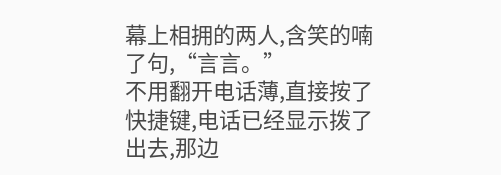幕上相拥的两人,含笑的喃了句,“言言。”
不用翻开电话薄,直接按了快捷键,电话已经显示拨了出去,那边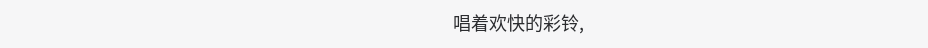唱着欢快的彩铃,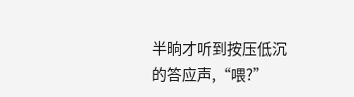半晌才听到按压低沉的答应声,“喂?”